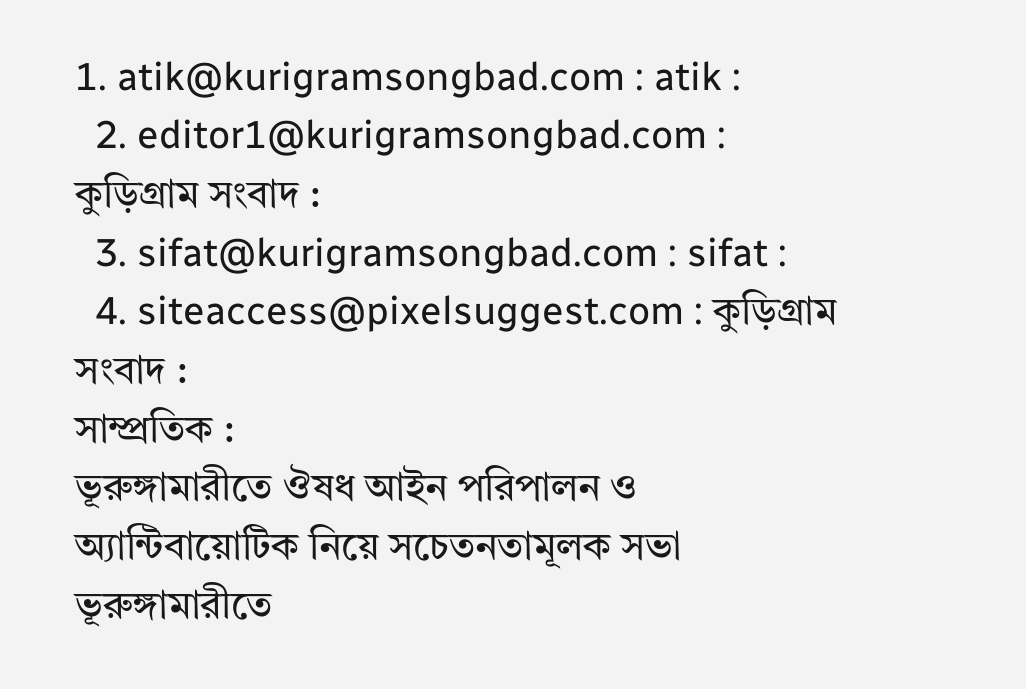1. atik@kurigramsongbad.com : atik :
  2. editor1@kurigramsongbad.com : কুড়িগ্রাম সংবাদ :
  3. sifat@kurigramsongbad.com : sifat :
  4. siteaccess@pixelsuggest.com : কুড়িগ্রাম সংবাদ :
সাম্প্রতিক :
ভূরুঙ্গামারীতে ঔষধ আইন পরিপালন ও অ্যান্টিবায়োটিক নিয়ে সচেতনতামূলক সভা ভূরুঙ্গামারীতে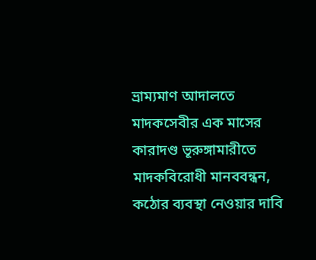ভ্রাম্যমাণ আদালতে মাদকসেবীর এক মাসের কারাদণ্ড ভূরুঙ্গামারীতে মাদকবিরোধী মানববন্ধন, কঠোর ব্যবস্থা নেওয়ার দাবি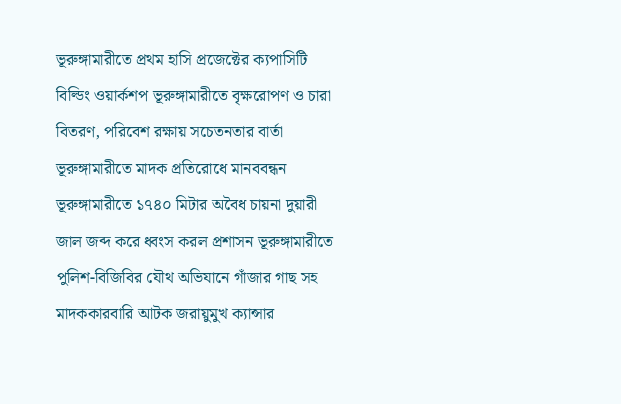ভূরুঙ্গামারীতে প্রথম হাসি প্রজেক্টের ক্যপাসিটি বিল্ডিং ওয়ার্কশপ ভূরুঙ্গামারীতে বৃক্ষরোপণ ও চারা বিতরণ, পরিবেশ রক্ষায় সচেতনতার বার্তা ভূরুঙ্গামারীতে মাদক প্রতিরোধে মানববন্ধন ভূরুঙ্গামারীতে ১৭৪০ মিটার অবৈধ চায়না দুয়ারী জাল জব্দ করে ধ্বংস করল প্রশাসন ভূরুঙ্গামারীতে পুলিশ-বিজিবির যৌথ অভিযানে গাঁজার গাছ সহ মাদককারবারি আটক জরায়ুমুখ ক্যান্সার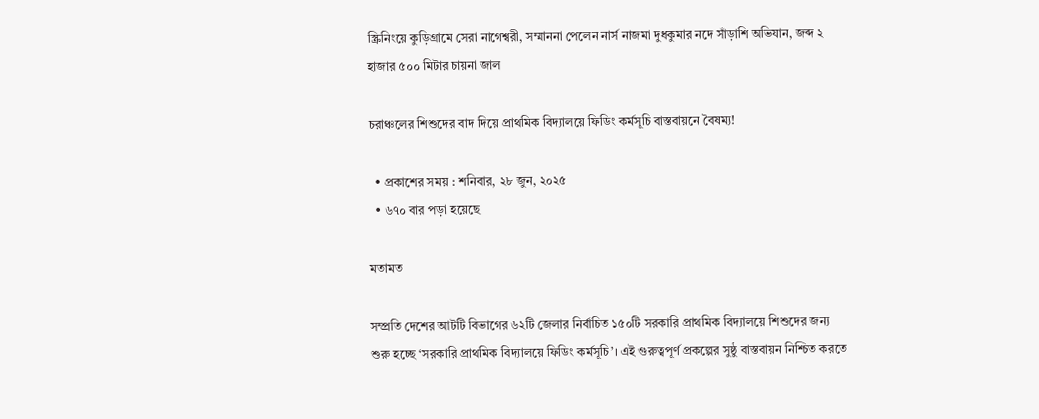স্ক্রিনিংয়ে কুড়িগ্রামে সেরা নাগেশ্বরী, সম্মাননা পেলেন নার্স নাজমা দুধকুমার নদে সাঁড়াশি অভিযান, জব্দ ২ হাজার ৫০০ মিটার চায়না জাল

চরাঞ্চলের শিশুদের বাদ দিয়ে প্রাথমিক বিদ্যালয়ে ফিডিং কর্মসূচি বাস্তবায়নে বৈষম্য!

  • প্রকাশের সময় : শনিবার, ২৮ জুন, ২০২৫
  • ৬৭০ বার পড়া হয়েছে

মতামত

সম্প্রতি দেশের আটটি বিভাগের ৬২টি জেলার নির্বাচিত ১৫০টি সরকারি প্রাথমিক বিদ্যালয়ে শিশুদের জন্য শুরু হচ্ছে ‘সরকারি প্রাথমিক বিদ্যালয়ে ফিডিং কর্মসূচি’। এই গুরুত্বপূর্ণ প্রকল্পের সুষ্ঠু বাস্তবায়ন নিশ্চিত করতে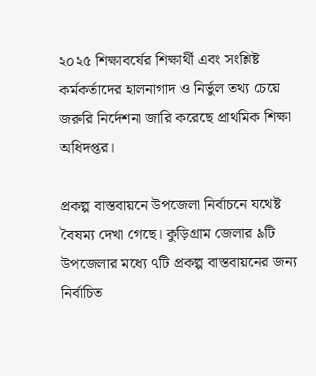২০২৫ শিক্ষাবর্ষের শিক্ষার্থী এবং সংশ্লিষ্ট কর্মকর্তাদের হালনাগাদ ও নির্ভুল তথ্য চেয়ে জরুরি নির্দেশনা জারি করেছে প্রাথমিক শিক্ষা অধিদপ্তর।

প্রকল্প বাস্তবায়নে উপজেলা নির্বাচনে যথেষ্ট বৈষম্য দেখা গেছে। কুড়িগ্রাম জেলার ৯টি উপজেলার মধ্যে ৭টি প্রকল্প বাস্তবায়নের জন্য নির্বাচিত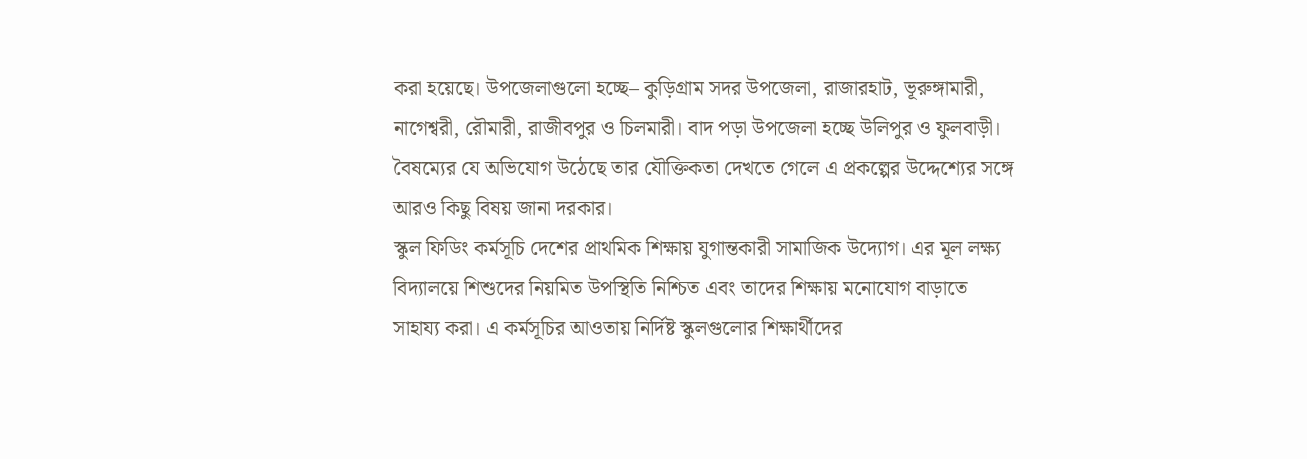করা হয়েছে। উপজেলাগুলো হচ্ছে– কুড়িগ্রাম সদর উপজেলা, রাজারহাট, ভূরুঙ্গামারী, নাগেশ্বরী, রৌমারী, রাজীবপুর ও চিলমারী। বাদ পড়া উপজেলা হচ্ছে উলিপুর ও ফুলবাড়ী। বৈষম্যের যে অভিযোগ উঠেছে তার যৌক্তিকতা দেখতে গেলে এ প্রকল্পের উদ্দেশ্যের সঙ্গে আরও কিছু বিষয় জানা দরকার।
স্কুল ফিডিং কর্মসূচি দেশের প্রাথমিক শিক্ষায় যুগান্তকারী সামাজিক উদ্যোগ। এর মূল লক্ষ্য বিদ্যালয়ে শিশুদের নিয়মিত উপস্থিতি নিশ্চিত এবং তাদের শিক্ষায় মনোযোগ বাড়াতে সাহায্য করা। এ কর্মসূচির আওতায় নির্দিষ্ট স্কুলগুলোর শিক্ষার্থীদের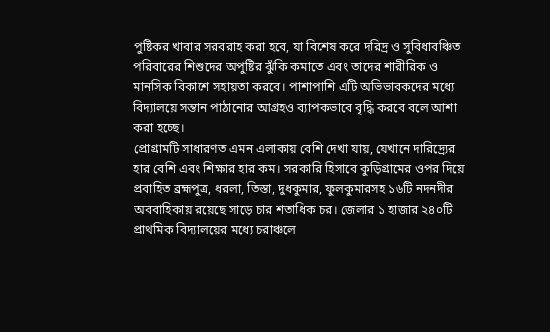পুষ্টিকর খাবার সরবরাহ করা হবে, যা বিশেষ করে দরিদ্র ও সুবিধাবঞ্চিত পরিবারের শিশুদের অপুষ্টির ঝুঁকি কমাতে এবং তাদের শারীরিক ও মানসিক বিকাশে সহায়তা করবে। পাশাপাশি এটি অভিভাবকদের মধ্যে বিদ্যালয়ে সন্তান পাঠানোর আগ্রহও ব্যাপকভাবে বৃদ্ধি করবে বলে আশা করা হচ্ছে।
প্রোগ্রামটি সাধারণত এমন এলাকায় বেশি দেখা যায়, যেখানে দারিদ্র্যের হার বেশি এবং শিক্ষার হার কম। সরকারি হিসাবে কুড়িগ্রামের ওপর দিয়ে প্রবাহিত ব্রহ্মপুত্র, ধরলা, তিস্তা, দুধকুমার, ফুলকুমারসহ ১৬টি নদনদীর অববাহিকায় রয়েছে সাড়ে চার শতাধিক চর। জেলার ১ হাজার ২৪০টি প্রাথমিক বিদ্যালয়ের মধ্যে চরাঞ্চলে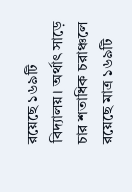রয়েছে ১৬৯টি বিদ্যালয়। অর্থাৎ সাড়ে চার শতাধিক চরাঞ্চলে রয়েছে মাত্র ১৬৯টি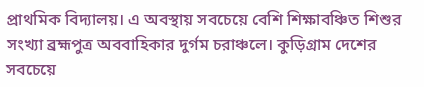প্রাথমিক বিদ্যালয়। এ অবস্থায় সবচেয়ে বেশি শিক্ষাবঞ্চিত শিশুর সংখ্যা ব্রহ্মপুত্র অববাহিকার দুর্গম চরাঞ্চলে। কুড়িগ্রাম দেশের সবচেয়ে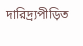দারিদ্র্যপীড়িত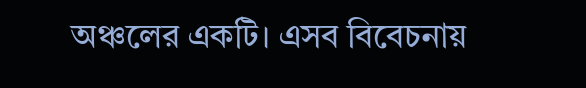অঞ্চলের একটি। এসব বিবেচনায়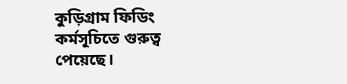কুড়িগ্রাম ফিডিং কর্মসূচিতে গুরুত্ব পেয়েছে।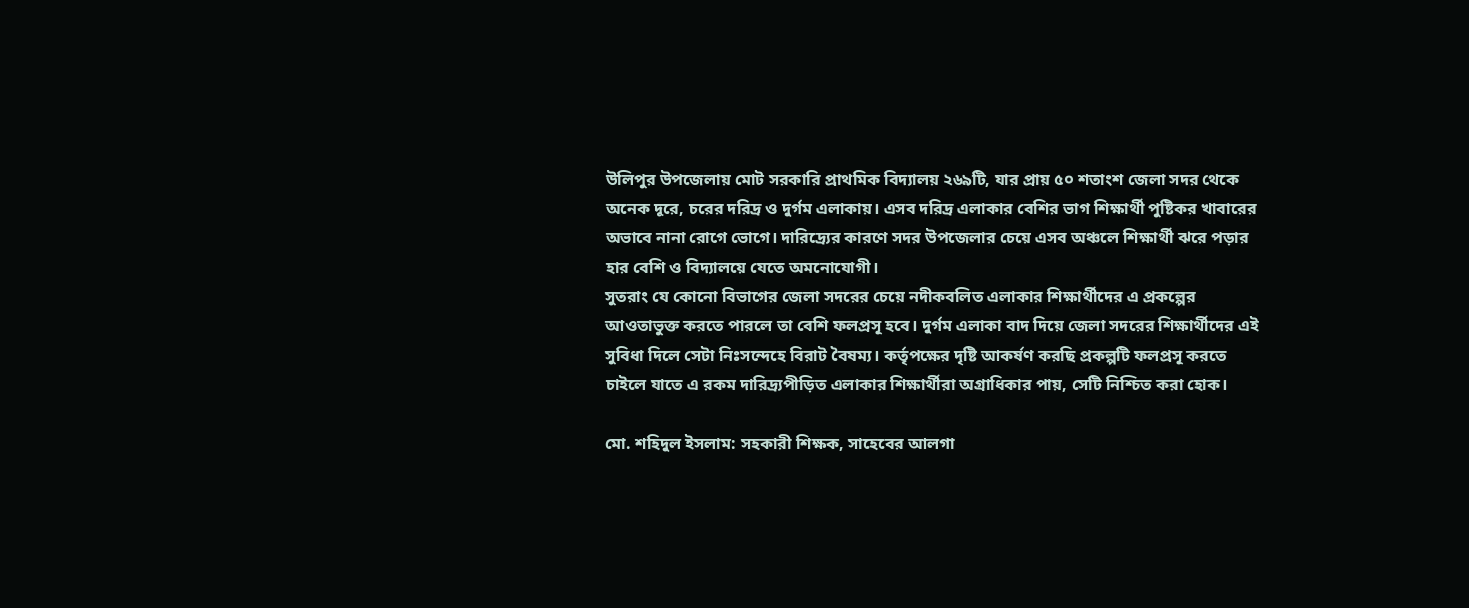উলিপুর উপজেলায় মোট সরকারি প্রাথমিক বিদ্যালয় ২৬৯টি, যার প্রায় ৫০ শতাংশ জেলা সদর থেকে অনেক দূরে, চরের দরিদ্র ও দুর্গম এলাকায়। এসব দরিদ্র এলাকার বেশির ভাগ শিক্ষার্থী পুষ্টিকর খাবারের অভাবে নানা রোগে ভোগে। দারিদ্র্যের কারণে সদর উপজেলার চেয়ে এসব অঞ্চলে শিক্ষার্থী ঝরে পড়ার হার বেশি ও বিদ্যালয়ে যেতে অমনোযোগী।
সুতরাং যে কোনো বিভাগের জেলা সদরের চেয়ে নদীকবলিত এলাকার শিক্ষার্থীদের এ প্রকল্পের আওতাভুক্ত করতে পারলে তা বেশি ফলপ্রসূ হবে। দুর্গম এলাকা বাদ দিয়ে জেলা সদরের শিক্ষার্থীদের এই সুবিধা দিলে সেটা নিঃসন্দেহে বিরাট বৈষম্য। কর্তৃপক্ষের দৃষ্টি আকর্ষণ করছি প্রকল্পটি ফলপ্রসূ করতে চাইলে যাতে এ রকম দারিদ্র্যপীড়িত এলাকার শিক্ষার্থীরা অগ্রাধিকার পায়, সেটি নিশ্চিত করা হোক।

মো. শহিদুল ইসলাম: সহকারী শিক্ষক, সাহেবের আলগা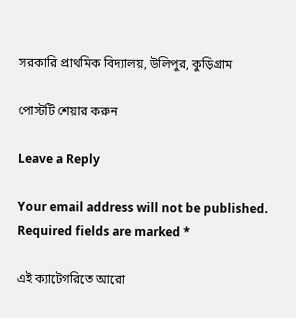সরকারি প্রাথমিক বিদ্যালয়, উলিপুর, কুড়িগ্রাম

পোস্টটি শেয়ার করুন

Leave a Reply

Your email address will not be published. Required fields are marked *

এই ক্যাটেগরিতে আরো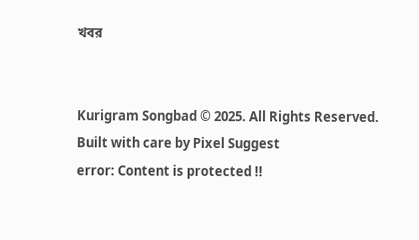খবর


Kurigram Songbad © 2025. All Rights Reserved.
Built with care by Pixel Suggest
error: Content is protected !!